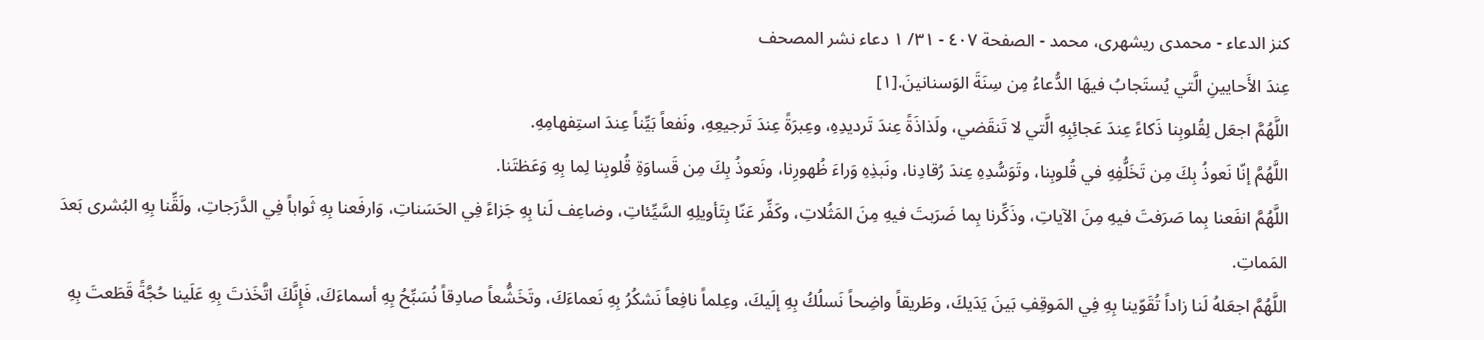كنز الدعاء - محمدی ریشهری، محمد - الصفحة ٤٠٧ - ٣١/ ١ دعاء نشر المصحف
عِندَ الأَحايينِ الَّتي يُستَجابُ فيهَا الدُّعاءُ مِن سِنَةَ الوَسنانينَ.[١]
اللَّهُمَّ اجعَل لِقُلوبِنا ذَكاءً عِندَ عَجائِبِهِ الَّتي لا تَنقَضي، ولَذاذَةً عِندَ تَرديدِهِ، وعِبرَةً عِندَ تَرجيعِهِ، ونَفعاً بَيِّناً عِندَ استِفهامِهِ.
اللَّهُمَّ إنّا نَعوذُ بِكَ مِن تَخَلُّفِهِ في قُلوبِنا، وتَوَسُّدِهِ عِندَ رُقادِنا، ونَبذِهِ وَراءَ ظُهورِنا، ونَعوذُ بِكَ مِن قَساوَةِ قُلوبِنا لِما بِهِ وَعَظتَنا.
اللَّهُمَّ انفَعنا بِما صَرَفتَ فيهِ مِنَ الآياتِ، وذَكِّرنا بِما ضَرَبتَ فيهِ مِنَ المَثُلاتِ، وكَفِّر عَنّا بِتَأويلِهِ السَّيِّئاتِ، وضاعِف لَنا بِهِ جَزاءً فِي الحَسَناتِ، وَارفَعنا بِهِ ثَواباً فِي الدَّرَجاتِ، ولَقِّنا بِهِ البُشرى بَعدَ المَماتِ.
اللَّهُمَّ اجعَلهُ لَنا زاداً تُقَوّينا بِهِ فِي المَوقِفِ بَينَ يَدَيكَ، وطَريقاً واضِحاً نَسلُكُ بِهِ إلَيكَ، وعِلماً نافِعاً نَشكُرُ بِهِ نَعماءَكَ، وتَخَشُّعاً صادِقاً نُسَبِّحُ بِهِ أسماءَكَ، فَإِنَّكَ اتَّخَذتَ بِهِ عَلَينا حُجَّةً قَطَعتَ بِهِ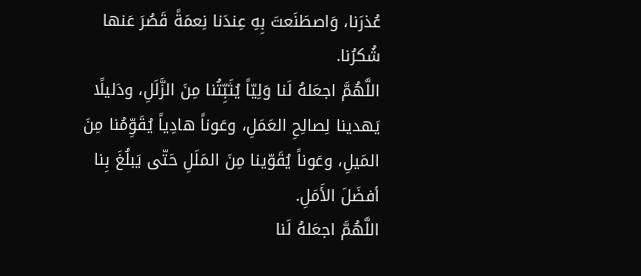عُذرَنا، وَاصطَنَعتَ بِهِ عِندَنا نِعمَةً قَصُرَ عَنها شُكرُنا.
اللَّهُمَّ اجعَلهُ لَنا وَلِيّاً يُثَبِّتُنا مِنَ الزَّلَلِ، ودَليلًا يَهدينا لِصالِحِ العَمَلِ، وعَوناً هادِياً يُقَوِّمُنا مِنَ المَيلِ، وعَوناً يُقَوّينا مِنَ المَلَلِ حَتّى يَبلُغَ بِنا أفضَلَ الأَمَلِ.
اللَّهُمَّ اجعَلهُ لَنا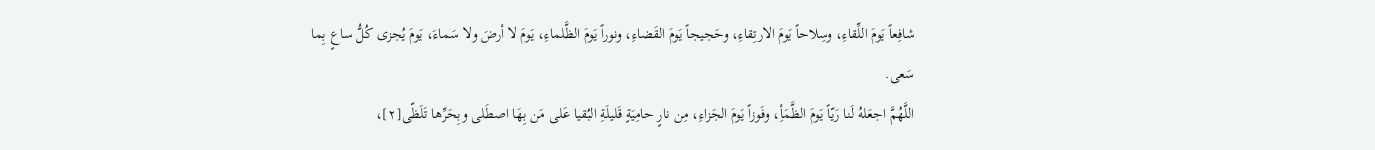شافِعاً يَومَ اللِّقاءِ، وسِلاحاً يَومَ الارتِقاءِ، وحَجيجاً يَومَ القَضاءِ، ونوراً يَومَ الظَّلماءِ، يَومَ لا أرضَ ولا سَماءَ، يَومَ يُجزى كُلُّ ساعٍ بِما سَعى.
اللَّهُمَّ اجعَلهُ لَنا رَيّاً يَومَ الظَّمَأِ، وفَوزاً يَومَ الجَزاءِ، مِن نارٍ حامِيَةٍ قَليلَةِ البُقيا عَلى مَن بِهَا اصطَلى وبِحَرِّها تَلَظّى[٢]،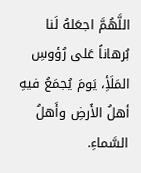اللَّهُمَّ اجعَلهُ لَنا بُرهاناً عَلى رُؤوسِ المَلَأِ، يَومَ يُجمَعُ فيهِ أهلُ الأَرضِ وأَهلُ السَّماءِ.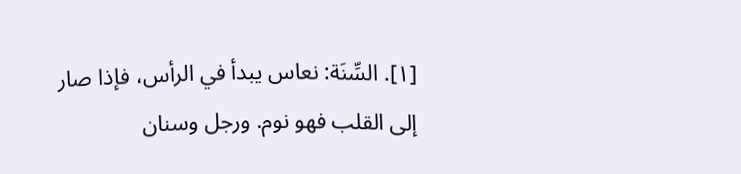[١]. السِّنَة: نعاس يبدأ في الرأس، فإذا صار إلى القلب فهو نوم. ورجل وسنان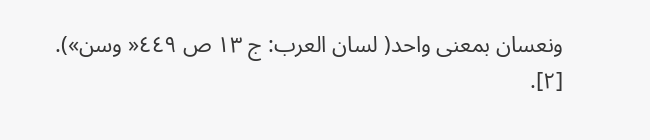ونعسان بمعنى واحد( لسان العرب: ج ١٣ ص ٤٤٩« وسن»).
[٢].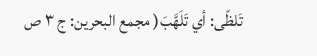تَلظّى: أي تَلَهَّبَ( مجمع البحرين: ج ٣ ص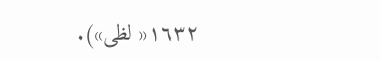١٦٣٢« لظى»).